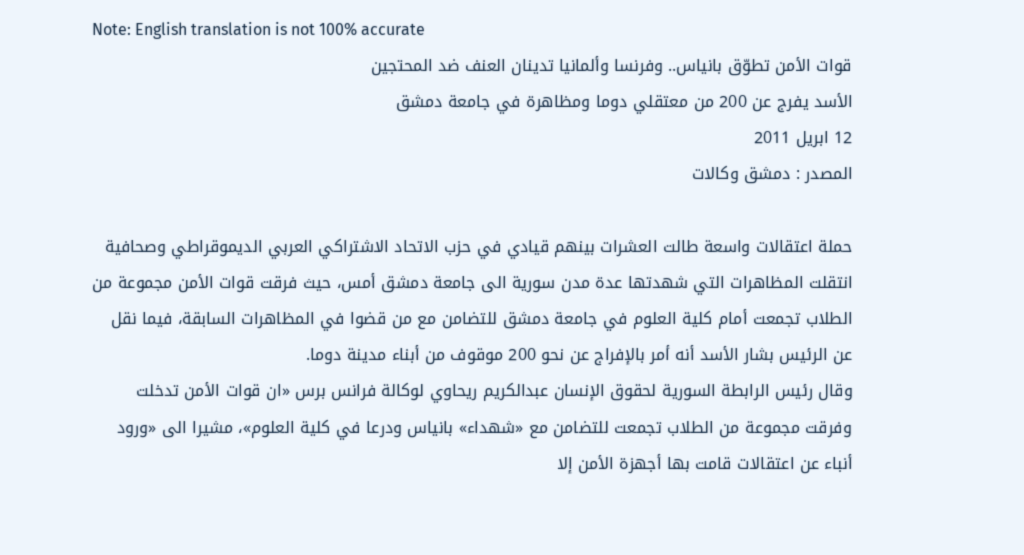Note: English translation is not 100% accurate
قوات الأمن تطوّق بانياس.. وفرنسا وألمانيا تدينان العنف ضد المحتجين
الأسد يفرج عن 200 من معتقلي دوما ومظاهرة في جامعة دمشق
12 ابريل 2011
المصدر : دمشق وكالات

حملة اعتقالات واسعة طالت العشرات بينهم قيادي في حزب الاتحاد الاشتراكي العربي الديموقراطي وصحافية
انتقلت المظاهرات التي شهدتها عدة مدن سورية الى جامعة دمشق أمس، حيث فرقت قوات الأمن مجموعة من الطلاب تجمعت أمام كلية العلوم في جامعة دمشق للتضامن مع من قضوا في المظاهرات السابقة، فيما نقل عن الرئيس بشار الأسد أنه أمر بالإفراج عن نحو 200 موقوف من أبناء مدينة دوما.
وقال رئيس الرابطة السورية لحقوق الإنسان عبدالكريم ريحاوي لوكالة فرانس برس «ان قوات الأمن تدخلت وفرقت مجموعة من الطلاب تجمعت للتضامن مع «شهداء» بانياس ودرعا في كلية العلوم»، مشيرا الى «ورود أنباء عن اعتقالات قامت بها أجهزة الأمن إلا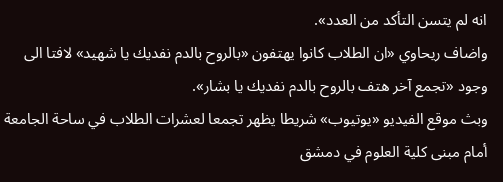انه لم يتسن التأكد من العدد».
واضاف ريحاوي «ان الطلاب كانوا يهتفون «بالروح بالدم نفديك يا شهيد» لافتا الى وجود «تجمع آخر هتف بالروح بالدم نفديك يا بشار».
وبث موقع الفيديو «يوتيوب» شريطا يظهر تجمعا لعشرات الطلاب في ساحة الجامعة أمام مبنى كلية العلوم في دمشق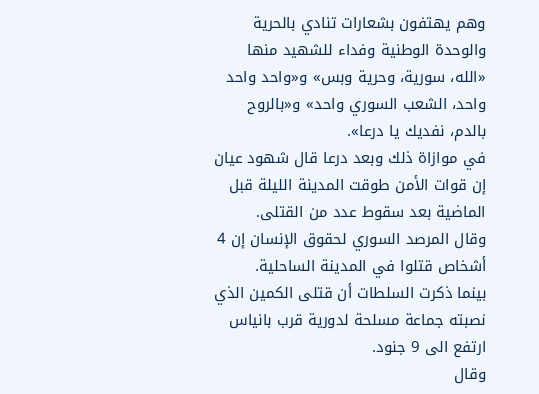وهم يهتفون بشعارات تنادي بالحرية والوحدة الوطنية وفداء للشهيد منها «الله، سورية، وحرية وبس» و«واحد واحد واحد، الشعب السوري واحد» و«بالروح بالدم، نفديك يا درعا».
في موازاة ذلك وبعد درعا قال شهود عيان إن قوات الأمن طوقت المدينة الليلة قبل الماضية بعد سقوط عدد من القتلى.
وقال المرصد السوري لحقوق الإنسان إن 4 أشخاص قتلوا في المدينة الساحلية.
بينما ذكرت السلطات أن قتلى الكمين الذي نصبته جماعة مسلحة لدورية قرب بانياس ارتفع الى 9 جنود.
وقال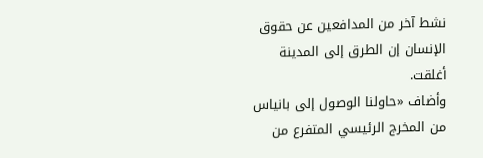نشط آخر من المدافعين عن حقوق الإنسان إن الطرق إلى المدينة أغلقت.
وأضاف «حاولنا الوصول إلى بانياس من المخرج الرئيسي المتفرع من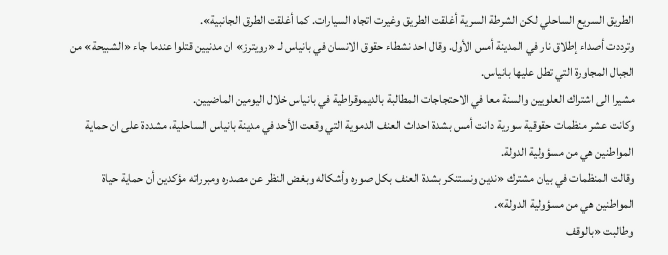الطريق السريع الساحلي لكن الشرطة السرية أغلقت الطريق وغيرت اتجاه السيارات. كما أغلقت الطرق الجانبية».
وترددت أصداء إطلاق نار في المدينة أمس الأول. وقال احد نشطاء حقوق الانسان في بانياس لـ «رويترز» ان مدنيين قتلوا عندما جاء «الشبيحة» من الجبال المجاورة التي تطل عليها بانياس.
مشيرا الى اشتراك العلويين والسنة معا في الاحتجاجات المطالبة بالديموقراطية في بانياس خلال اليومين الماضيين.
وكانت عشر منظمات حقوقية سورية دانت أمس بشدة احداث العنف الدموية التي وقعت الأحد في مدينة بانياس الساحلية، مشددة على ان حماية المواطنين هي من مسؤولية الدولة.
وقالت المنظمات في بيان مشترك «ندين ونستنكر بشدة العنف بكل صوره وأشكاله وبغض النظر عن مصدره ومبرراته مؤكدين أن حماية حياة المواطنين هي من مسؤولية الدولة».
وطالبت «بالوقف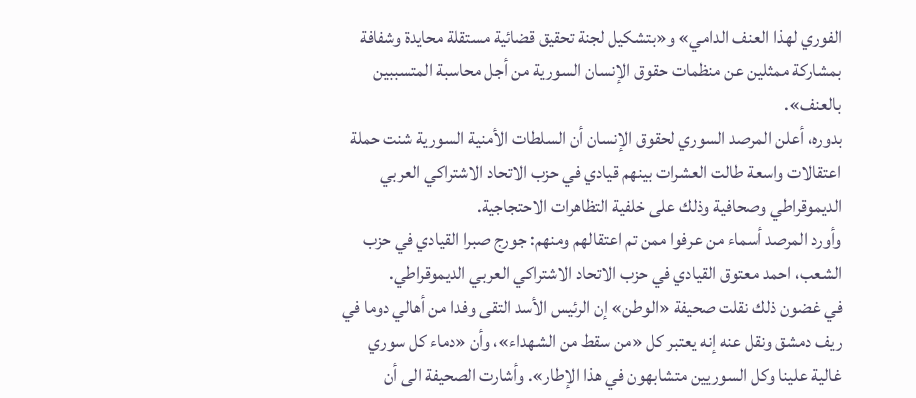الفوري لهذا العنف الدامي» و«بتشكيل لجنة تحقيق قضائية مستقلة محايدة وشفافة بمشاركة ممثلين عن منظمات حقوق الإنسان السورية من أجل محاسبة المتسببين بالعنف».
بدوره، أعلن المرصد السوري لحقوق الإنسان أن السلطات الأمنية السورية شنت حملة اعتقالات واسعة طالت العشرات بينهم قيادي في حزب الاتحاد الاشتراكي العربي الديموقراطي وصحافية وذلك على خلفية التظاهرات الاحتجاجية.
وأورد المرصد أسماء من عرفوا ممن تم اعتقالهم ومنهم: جورج صبرا القيادي في حزب الشعب، احمد معتوق القيادي في حزب الاتحاد الاشتراكي العربي الديموقراطي.
في غضون ذلك نقلت صحيفة «الوطن» إن الرئيس الأسد التقى وفدا من أهالي دوما في ريف دمشق ونقل عنه إنه يعتبر كل «من سقط من الشهداء»، وأن «دماء كل سوري غالية علينا وكل السوريين متشابهون في هذا الإطار». وأشارت الصحيفة الى أن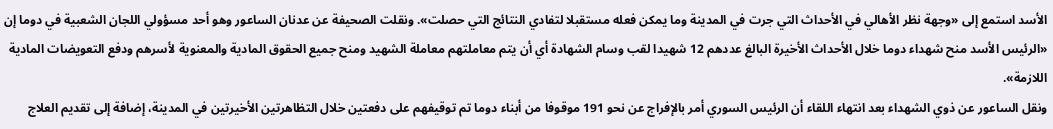الأسد استمع إلى «وجهة نظر الأهالي في الأحداث التي جرت في المدينة وما يمكن فعله مستقبلا لتفادي النتائج التي حصلت». ونقلت الصحيفة عن عدنان الساعور وهو أحد مسؤولي اللجان الشعبية في دوما إن «الرئيس الأسد منح شهداء دوما خلال الأحداث الأخيرة البالغ عددهم 12 شهيدا لقب وسام الشهادة أي أن يتم معاملتهم معاملة الشهيد ومنح جميع الحقوق المادية والمعنوية لأسرهم ودفع التعويضات المادية اللازمة».
ونقل الساعور عن ذوي الشهداء بعد انتهاء اللقاء أن الرئيس السوري أمر بالإفراج عن نحو 191 موقوفا من أبناء دوما تم توقيفهم على دفعتين خلال التظاهرتين الأخيرتين في المدينة، إضافة إلى تقديم العلاج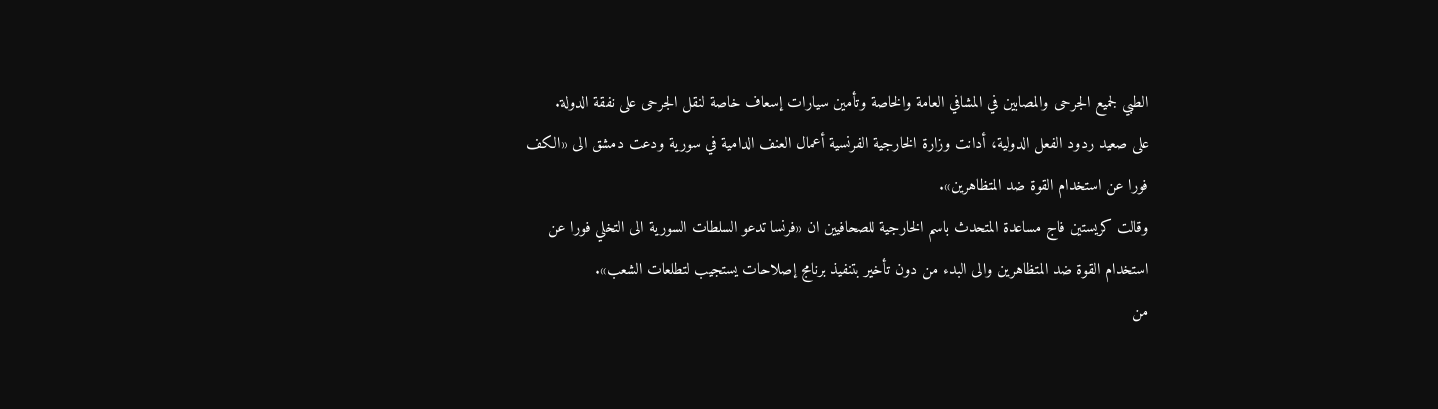الطبي لجميع الجرحى والمصابين في المشافي العامة والخاصة وتأمين سيارات إسعاف خاصة لنقل الجرحى على نفقة الدولة.
على صعيد ردود الفعل الدولية، أدانت وزارة الخارجية الفرنسية أعمال العنف الدامية في سورية ودعت دمشق الى «الكف فورا عن استخدام القوة ضد المتظاهرين».
وقالت كريستين فاج مساعدة المتحدث باسم الخارجية للصحافيين ان «فرنسا تدعو السلطات السورية الى التخلي فورا عن استخدام القوة ضد المتظاهرين والى البدء من دون تأخير بتنفيذ برنامج إصلاحات يستجيب لتطلعات الشعب».
من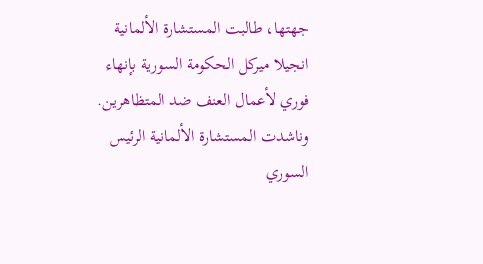جهتها، طالبت المستشارة الألمانية انجيلا ميركل الحكومة السورية بإنهاء فوري لأعمال العنف ضد المتظاهرين.
وناشدت المستشارة الألمانية الرئيس السوري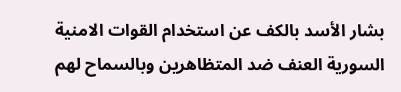بشار الأسد بالكف عن استخدام القوات الامنية السورية العنف ضد المتظاهرين وبالسماح لهم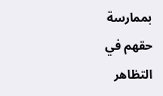بممارسة حقهم في التظاهر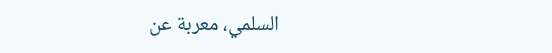السلمي، معربة عن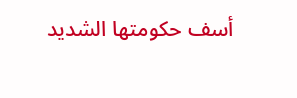أسف حكومتها الشديد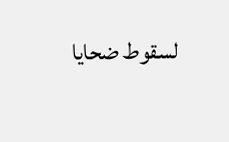لسقوط ضحايا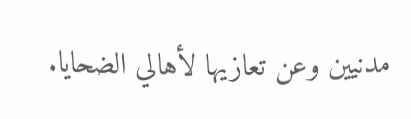مدنيين وعن تعازيها لأهالي الضحايا.